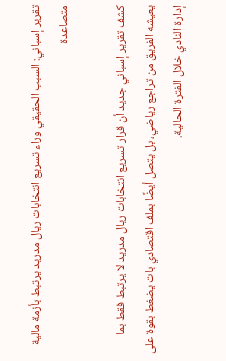تقرير إسباني: السبب الحقيقي وراء تسريع انتخابات ريال مدريد يرتبط بأزمة مالية متصاعدة

كشف تقرير إسباني جديد أن قرار تسريع انتخابات ريال مدريد لا يرتبط فقط بما يعيشه الفريق من تراجع رياضي، بل يتصل أيضًا بملف اقتصادي بات يضغط بقوة على إدارة النادي خلال الفترة الحالية.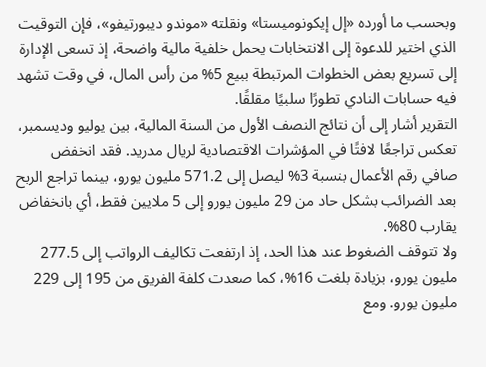وبحسب ما أورده «إل إيكونوميستا» ونقلته «موندو ديبورتيفو»، فإن التوقيت الذي اختير للدعوة إلى الانتخابات يحمل خلفية مالية واضحة، إذ تسعى الإدارة إلى تسريع بعض الخطوات المرتبطة ببيع 5% من رأس المال، في وقت تشهد فيه حسابات النادي تطورًا سلبيًا مقلقًا.
التقرير أشار إلى أن نتائج النصف الأول من السنة المالية، بين يوليو وديسمبر، تعكس تراجعًا لافتًا في المؤشرات الاقتصادية لريال مدريد. فقد انخفض صافي رقم الأعمال بنسبة 3% ليصل إلى 571.2 مليون يورو، بينما تراجع الربح بعد الضرائب بشكل حاد من 29 مليون يورو إلى 5 ملايين فقط، أي بانخفاض يقارب 80%.
ولا تتوقف الضغوط عند هذا الحد، إذ ارتفعت تكاليف الرواتب إلى 277.5 مليون يورو، بزيادة بلغت 16%، كما صعدت كلفة الفريق من 195 إلى 229 مليون يورو. ومع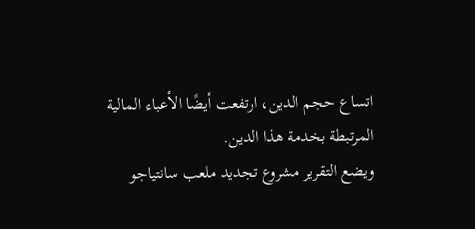اتساع حجم الدين، ارتفعت أيضًا الأعباء المالية المرتبطة بخدمة هذا الدين.
ويضع التقرير مشروع تجديد ملعب سانتياجو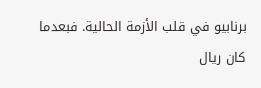برنابيو في قلب الأزمة الحالية. فبعدما كان ريال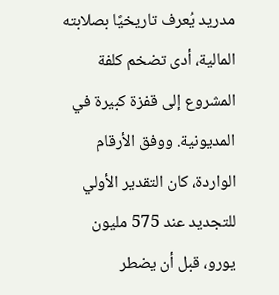مدريد يُعرف تاريخيًا بصلابته المالية، أدى تضخم كلفة المشروع إلى قفزة كبيرة في المديونية. ووفق الأرقام الواردة، كان التقدير الأولي للتجديد عند 575 مليون يورو، قبل أن يضطر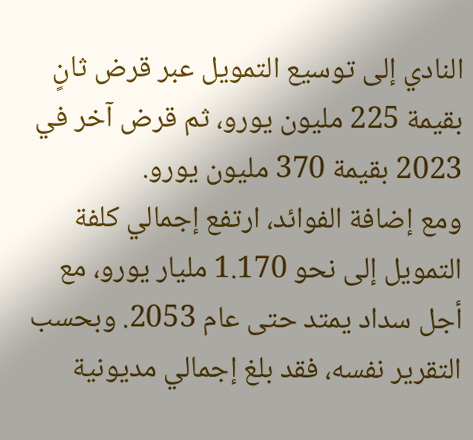النادي إلى توسيع التمويل عبر قرض ثانٍ بقيمة 225 مليون يورو، ثم قرض آخر في 2023 بقيمة 370 مليون يورو.
ومع إضافة الفوائد، ارتفع إجمالي كلفة التمويل إلى نحو 1.170 مليار يورو، مع أجل سداد يمتد حتى عام 2053. وبحسب التقرير نفسه، فقد بلغ إجمالي مديونية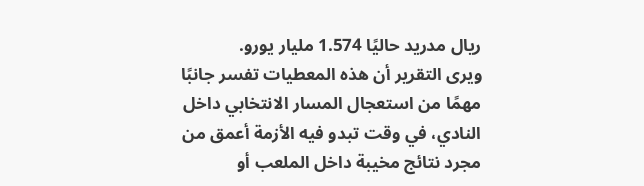ريال مدريد حاليًا 1.574 مليار يورو.
ويرى التقرير أن هذه المعطيات تفسر جانبًا مهمًا من استعجال المسار الانتخابي داخل النادي، في وقت تبدو فيه الأزمة أعمق من مجرد نتائج مخيبة داخل الملعب أو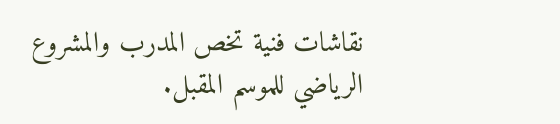نقاشات فنية تخص المدرب والمشروع الرياضي للموسم المقبل.